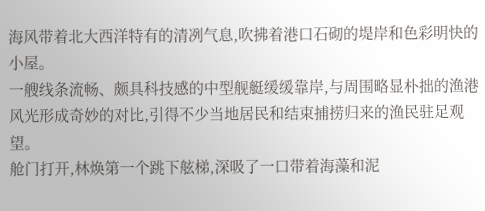海风带着北大西洋特有的清冽气息,吹拂着港口石砌的堤岸和色彩明快的小屋。
一艘线条流畅、颇具科技感的中型舰艇缓缓靠岸,与周围略显朴拙的渔港风光形成奇妙的对比,引得不少当地居民和结束捕捞归来的渔民驻足观望。
舱门打开,林焕第一个跳下舷梯,深吸了一口带着海藻和泥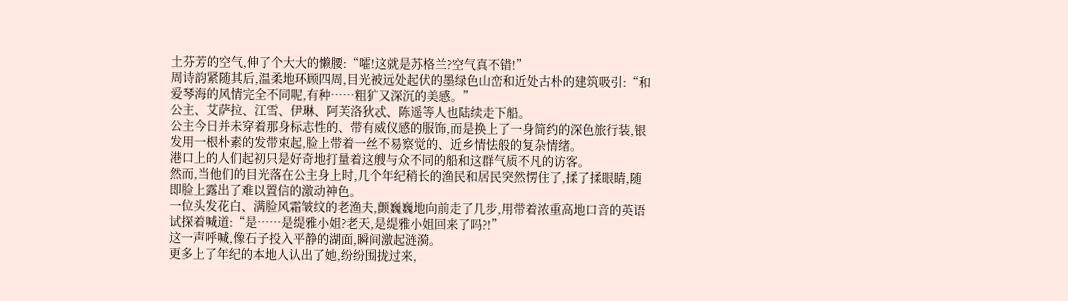土芬芳的空气,伸了个大大的懒腰:“嚯!这就是苏格兰?空气真不错!”
周诗韵紧随其后,温柔地环顾四周,目光被远处起伏的墨绿色山峦和近处古朴的建筑吸引:“和爱琴海的风情完全不同呢,有种……粗犷又深沉的美感。”
公主、艾萨拉、江雪、伊琳、阿芙洛狄忒、陈遥等人也陆续走下船。
公主今日并未穿着那身标志性的、带有威仪感的服饰,而是换上了一身简约的深色旅行装,银发用一根朴素的发带束起,脸上带着一丝不易察觉的、近乡情怯般的复杂情绪。
港口上的人们起初只是好奇地打量着这艘与众不同的船和这群气质不凡的访客。
然而,当他们的目光落在公主身上时,几个年纪稍长的渔民和居民突然愣住了,揉了揉眼睛,随即脸上露出了难以置信的激动神色。
一位头发花白、满脸风霜皱纹的老渔夫,颤巍巍地向前走了几步,用带着浓重高地口音的英语试探着喊道:“是……是缇雅小姐?老天,是缇雅小姐回来了吗?!”
这一声呼喊,像石子投入平静的湖面,瞬间激起涟漪。
更多上了年纪的本地人认出了她,纷纷围拢过来,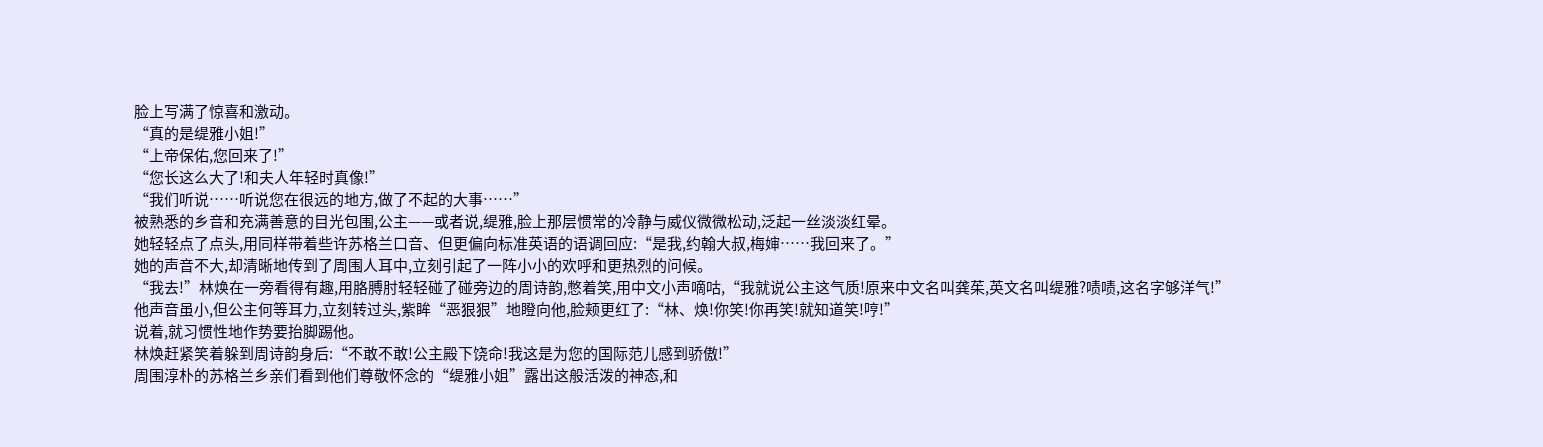脸上写满了惊喜和激动。
“真的是缇雅小姐!”
“上帝保佑,您回来了!”
“您长这么大了!和夫人年轻时真像!”
“我们听说……听说您在很远的地方,做了不起的大事……”
被熟悉的乡音和充满善意的目光包围,公主——或者说,缇雅,脸上那层惯常的冷静与威仪微微松动,泛起一丝淡淡红晕。
她轻轻点了点头,用同样带着些许苏格兰口音、但更偏向标准英语的语调回应:“是我,约翰大叔,梅婶……我回来了。”
她的声音不大,却清晰地传到了周围人耳中,立刻引起了一阵小小的欢呼和更热烈的问候。
“我去!”林焕在一旁看得有趣,用胳膊肘轻轻碰了碰旁边的周诗韵,憋着笑,用中文小声嘀咕,“我就说公主这气质!原来中文名叫龚茱,英文名叫缇雅?啧啧,这名字够洋气!”
他声音虽小,但公主何等耳力,立刻转过头,紫眸“恶狠狠”地瞪向他,脸颊更红了:“林、焕!你笑!你再笑!就知道笑!哼!”
说着,就习惯性地作势要抬脚踢他。
林焕赶紧笑着躲到周诗韵身后:“不敢不敢!公主殿下饶命!我这是为您的国际范儿感到骄傲!”
周围淳朴的苏格兰乡亲们看到他们尊敬怀念的“缇雅小姐”露出这般活泼的神态,和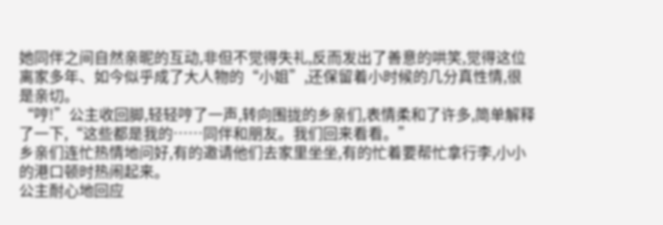她同伴之间自然亲昵的互动,非但不觉得失礼,反而发出了善意的哄笑,觉得这位离家多年、如今似乎成了大人物的“小姐”,还保留着小时候的几分真性情,很是亲切。
“哼!”公主收回脚,轻轻哼了一声,转向围拢的乡亲们,表情柔和了许多,简单解释了一下,“这些都是我的……同伴和朋友。我们回来看看。”
乡亲们连忙热情地问好,有的邀请他们去家里坐坐,有的忙着要帮忙拿行李,小小的港口顿时热闹起来。
公主耐心地回应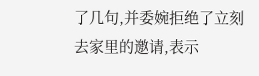了几句,并委婉拒绝了立刻去家里的邀请,表示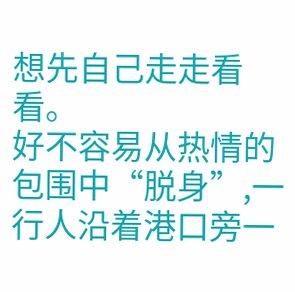想先自己走走看看。
好不容易从热情的包围中“脱身”,一行人沿着港口旁一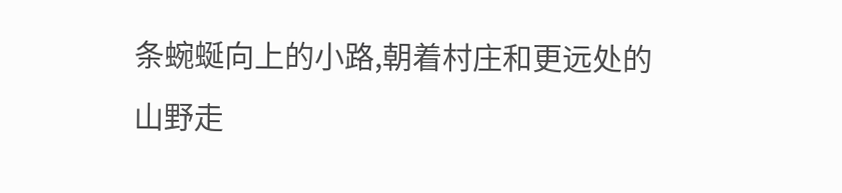条蜿蜒向上的小路,朝着村庄和更远处的山野走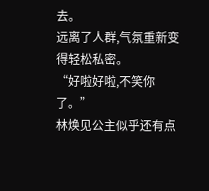去。
远离了人群,气氛重新变得轻松私密。
“好啦好啦,不笑你了。”
林焕见公主似乎还有点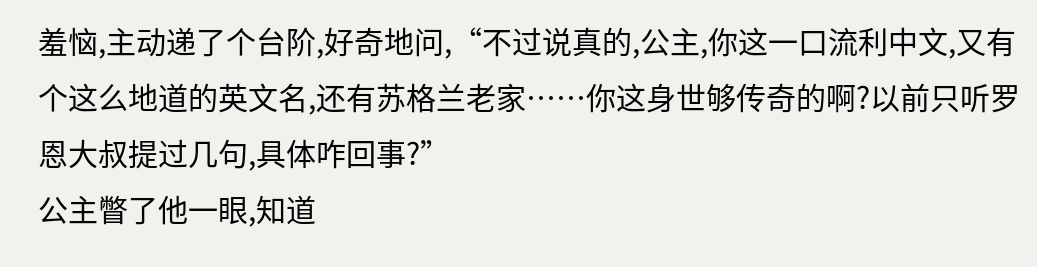羞恼,主动递了个台阶,好奇地问,“不过说真的,公主,你这一口流利中文,又有个这么地道的英文名,还有苏格兰老家……你这身世够传奇的啊?以前只听罗恩大叔提过几句,具体咋回事?”
公主瞥了他一眼,知道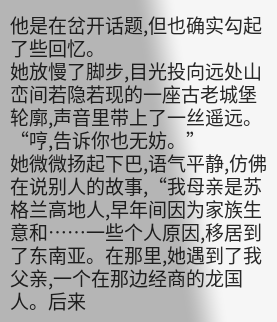他是在岔开话题,但也确实勾起了些回忆。
她放慢了脚步,目光投向远处山峦间若隐若现的一座古老城堡轮廓,声音里带上了一丝遥远。
“哼,告诉你也无妨。”
她微微扬起下巴,语气平静,仿佛在说别人的故事,“我母亲是苏格兰高地人,早年间因为家族生意和……一些个人原因,移居到了东南亚。在那里,她遇到了我父亲,一个在那边经商的龙国人。后来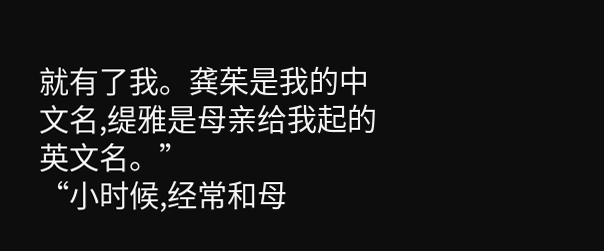就有了我。龚茱是我的中文名,缇雅是母亲给我起的英文名。”
“小时候,经常和母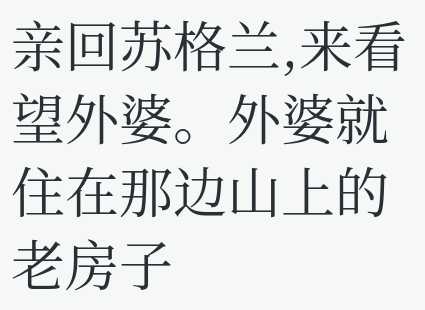亲回苏格兰,来看望外婆。外婆就住在那边山上的老房子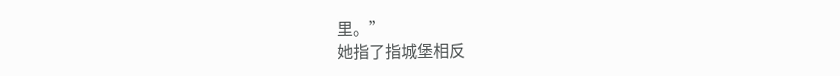里。”
她指了指城堡相反